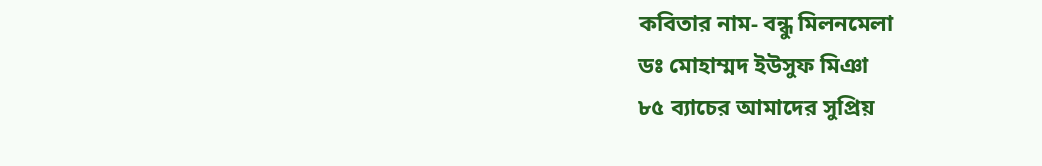কবিতার নাম- বন্ধু মিলনমেলা
ডঃ মোহাম্মদ ইউসুফ মিঞা
৮৫ ব্যাচের আমাদের সুপ্রিয়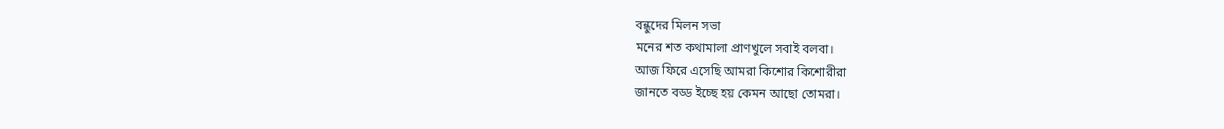বন্ধুদের মিলন সভা
মনের শত কথামালা প্রাণখুলে সবাই বলবা।
আজ ফিরে এসেছি আমরা কিশোর কিশোরীরা
জানতে বড্ড ইচ্ছে হয় কেমন আছো তোমরা।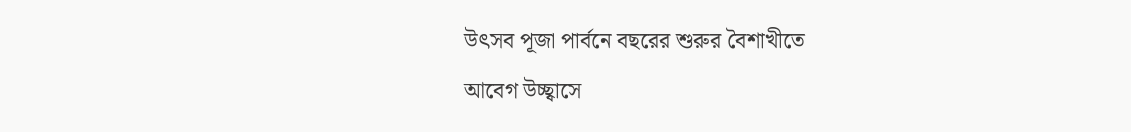উৎসব পূজা পার্বনে বছরের শুরুর বৈশাখীতে
আবেগ উচ্ছ্বাসে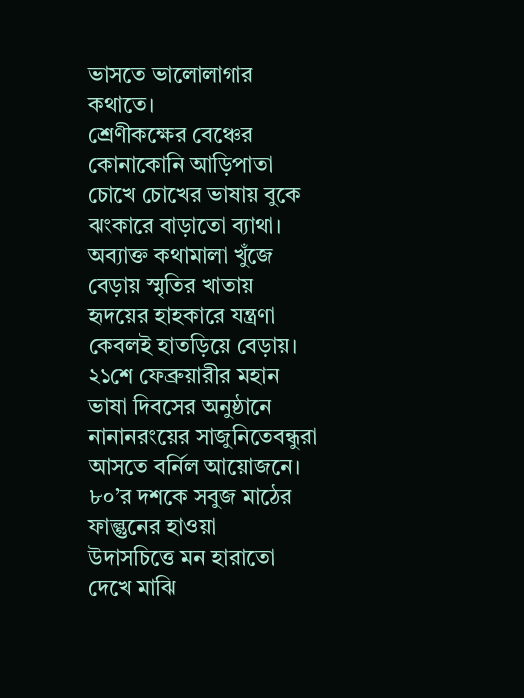ভাসতে ভালোলাগার কথাতে।
শ্রেণীকক্ষের বেঞ্চের কোনাকোনি আড়িপাতা
চোখে চোখের ভাষায় বুকে ঝংকারে বাড়াতো ব্যাথা।
অব্যাক্ত কথামালা খুঁজে বেড়ায় স্মৃতির খাতায়
হৃদয়ের হাহকারে যন্ত্রণা কেবলই হাতড়িয়ে বেড়ায়।
২১শে ফেব্রুয়ারীর মহান ভাষা দিবসের অনুষ্ঠানে
নানানরংয়ের সাজুনিতেবন্ধুরা আসতে বর্নিল আয়োজনে।
৮০’র দশকে সবুজ মাঠের ফাল্গুনের হাওয়া
উদাসচিত্তে মন হারাতো দেখে মাঝি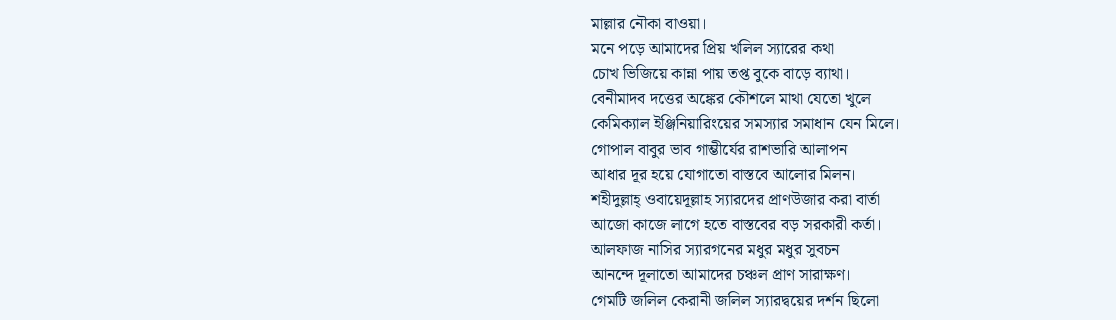মাল্লার নৌকা বাওয়া।
মনে পড়ে আমাদের প্রিয় খলিল স্যারের কথা
চোখ ভিজিয়ে কান্না পায় তপ্ত বুকে বাড়ে ব্যাথা।
বেনীমাদব দত্তের অঙ্কের কৌশলে মাথা যেতো খুলে
কেমিক্যাল ইঞ্জিনিয়ারিংয়ের সমস্যার সমাধান যেন মিলে।
গোপাল বাবুর ভাব গাম্ভীর্যের রাশভারি আলাপন
আধার দূর হয়ে যোগাতো বাস্তবে আলোর মিলন।
শহীদুল্লাহ্ ওবায়েদূল্লাহ স্যারদের প্রাণউজার করা বার্তা
আজো কাজে লাগে হতে বাস্তবের বড় সরকারী কর্তা।
আলফাজ নাসির স্যারগনের মধুর মধুর সুবচন
আনন্দে দূলাতো আমাদের চঞ্চল প্রাণ সারাক্ষণ।
গেমটি জলিল কেরানী জলিল স্যারদ্বয়ের দর্শন ছিলো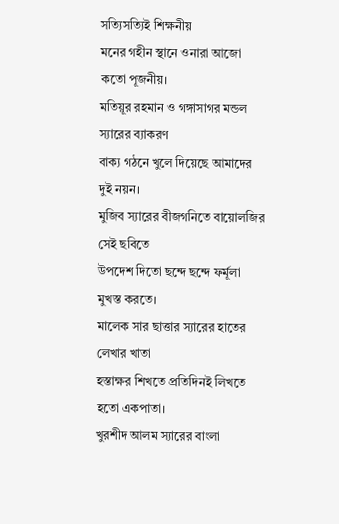সত্যিসত্যিই শিক্ষনীয়
মনের গহীন স্থানে ওনারা আজো কতো পূজনীয়।
মতিয়ূর রহমান ও গঙ্গাসাগর মন্ডল স্যারের ব্যাকরণ
বাক্য গঠনে খুলে দিয়েছে আমাদের দুই নয়ন।
মুজিব স্যারের বীজগনিতে বায়োলজির সেই ছবিতে
উপদেশ দিতো ছন্দে ছন্দে ফর্মূলা মুখস্ত করতে।
মালেক সার ছাত্তার স্যারের হাতের লেখার খাতা
হস্তাক্ষর শিখতে প্রতিদিনই লিখতে হতো একপাতা।
খুরশীদ আলম স্যারের বাংলা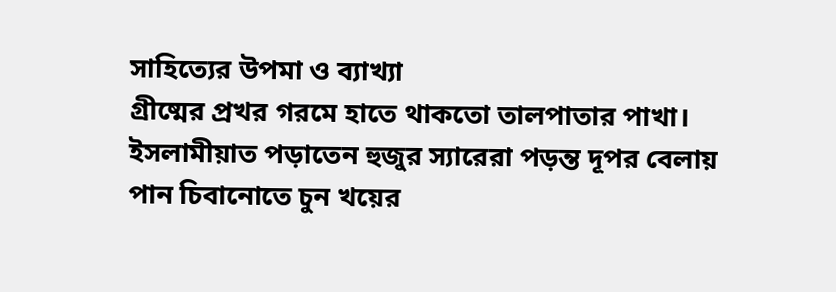সাহিত্যের উপমা ও ব্যাখ্যা
গ্রীষ্মের প্রখর গরমে হাতে থাকতো তালপাতার পাখা।
ইসলামীয়াত পড়াতেন হুজুর স্যারেরা পড়ন্ত দূপর বেলায়
পান চিবানোতে চুন খয়ের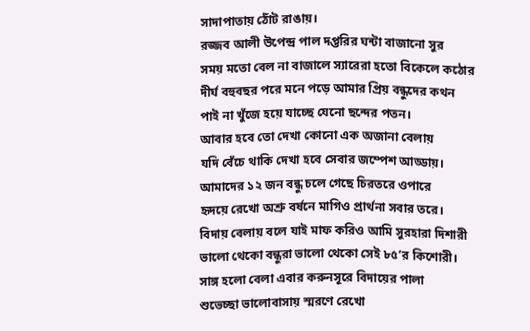সাদাপাতায় ঠোঁট রাঙায়।
রজ্জব আলী উপেন্দ্র পাল দপ্তরির ঘন্টা বাজানো সুর
সময় মতো বেল না বাজালে স্যারেরা হতো বিকেলে কঠোর
দীর্ঘ বহুবছর পরে মনে পড়ে আমার প্রিয় বন্ধুদের কথন
পাই না খুঁজে হয়ে যাচ্ছে যেনো ছন্দের পতন।
আবার হবে তো দেখা কোনো এক অজানা বেলায়
যদি বেঁচে থাকি দেখা হবে সেবার জম্পেশ আড্ডায়।
আমাদের ১২ জন বন্ধু চলে গেছে চিরতরে ওপারে
হৃদয়ে রেখো অশ্রু বর্ষনে মাগিও প্রার্থনা সবার তরে।
বিদায় বেলায় বলে যাই মাফ করিও আমি সুরহারা দিশারী
ভালো থেকো বন্ধুরা ভালো থেকো সেই ৮৫’র কিশোরী।
সাঙ্গ হলো বেলা এবার করুনসূরে বিদায়ের পালা
শুভেচ্ছা ভালোবাসায় স্মরণে রেখো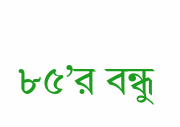৮৫’র বন্ধু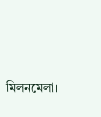মিলনমেলা।